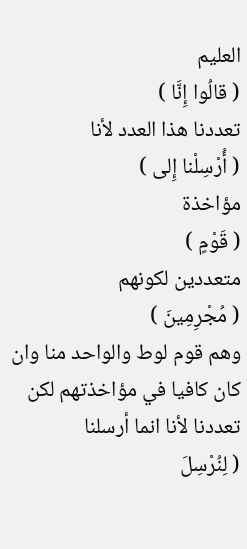العليم
( قالُوا إِنَّا )
تعددنا هذا العدد لأنا
( أُرْسِلْنا إِلى )
مؤاخذة
( قَوْمٍ )
متعددين لكونهم
( مُجْرِمِينَ )
وهم قوم لوط والواحد منا وان كان كافيا في مؤاخذتهم لكن تعددنا لأنا انما أرسلنا
( لِنُرْسِلَ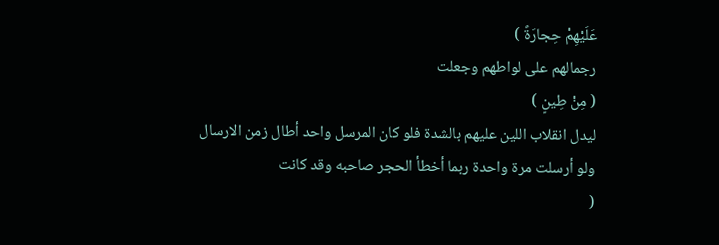عَلَيْهِمْ حِجارَةً )
رجمالهم على لواطهم وجعلت
( مِنْ طِينٍ )
ليدل انقلاب اللين عليهم بالشدة فلو كان المرسل واحد أطال زمن الارسال ولو أرسلت مرة واحدة ربما أخطأ الحجر صاحبه وقد كانت
(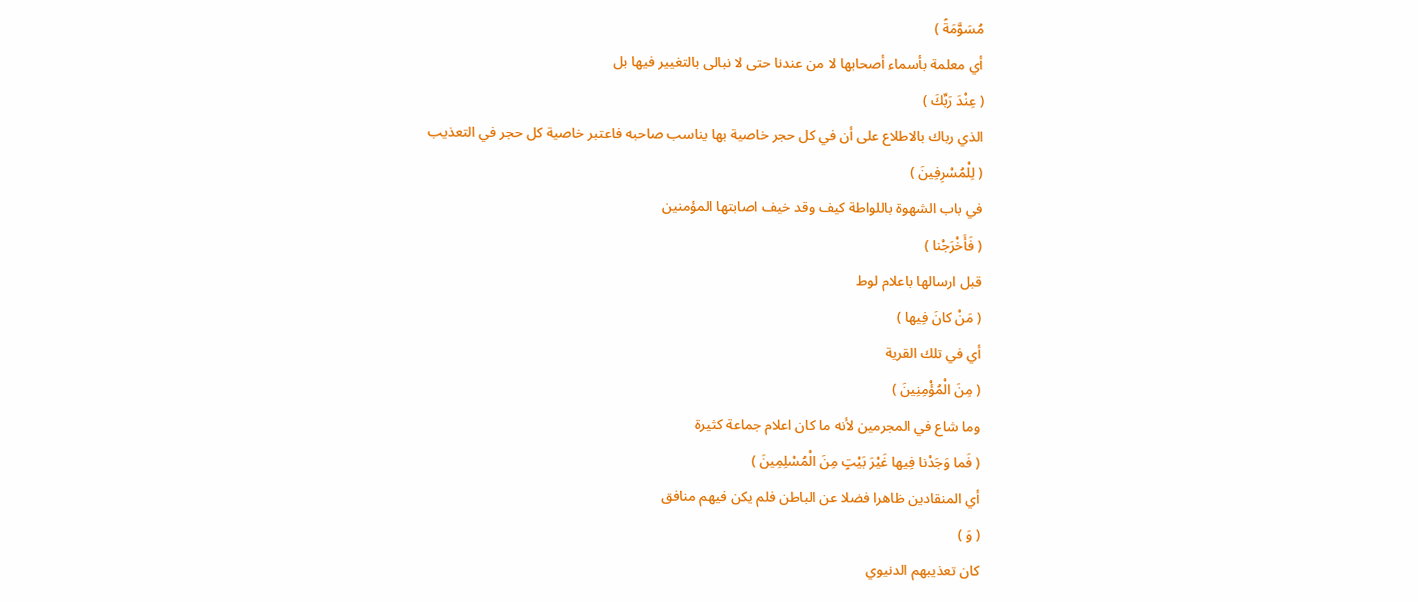مُسَوَّمَةً )
أي معلمة بأسماء أصحابها لا من عندنا حتى لا نبالى بالتغيير فيها بل
( عِنْدَ رَبِّكَ )
الذي رباك بالاطلاع على أن في كل حجر خاصية بها يناسب صاحبه فاعتبر خاصية كل حجر في التعذيب
( لِلْمُسْرِفِينَ )
في باب الشهوة باللواطة كيف وقد خيف اصابتها المؤمنين
( فَأَخْرَجْنا )
قبل ارسالها باعلام لوط
( مَنْ كانَ فِيها )
أي في تلك القرية
( مِنَ الْمُؤْمِنِينَ )
وما شاع في المجرمين لأنه ما كان اعلام جماعة كثيرة
( فَما وَجَدْنا فِيها غَيْرَ بَيْتٍ مِنَ الْمُسْلِمِينَ )
أي المنقادين ظاهرا فضلا عن الباطن فلم يكن فيهم منافق
( وَ )
كان تعذيبهم الدنيوي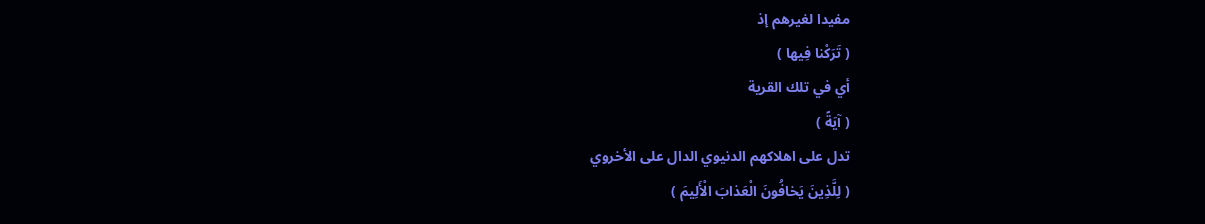مفيدا لغيرهم إذ
( تَرَكْنا فِيها )
أي في تلك القرية
( آيَةً )
تدل على اهلاكهم الدنيوي الدال على الأخروي
( لِلَّذِينَ يَخافُونَ الْعَذابَ الْأَلِيمَ )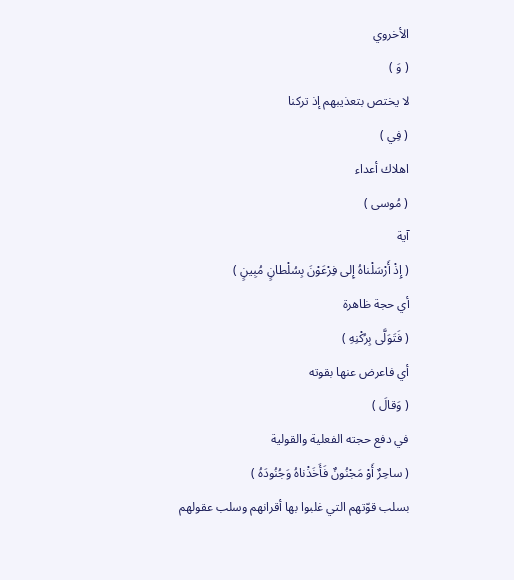الأخروي
( وَ )
لا يختص بتعذيبهم إذ تركنا
( فِي )
اهلاك أعداء
( مُوسى )
آية
( إِذْ أَرْسَلْناهُ إِلى فِرْعَوْنَ بِسُلْطانٍ مُبِينٍ )
أي حجة ظاهرة
( فَتَوَلَّى بِرُكْنِهِ )
أي فاعرض عنها بقوته
( وَقالَ )
في دفع حجته الفعلية والقولية
( ساحِرٌ أَوْ مَجْنُونٌ فَأَخَذْناهُ وَجُنُودَهُ )
بسلب قوّتهم التي غلبوا بها أقرانهم وسلب عقولهم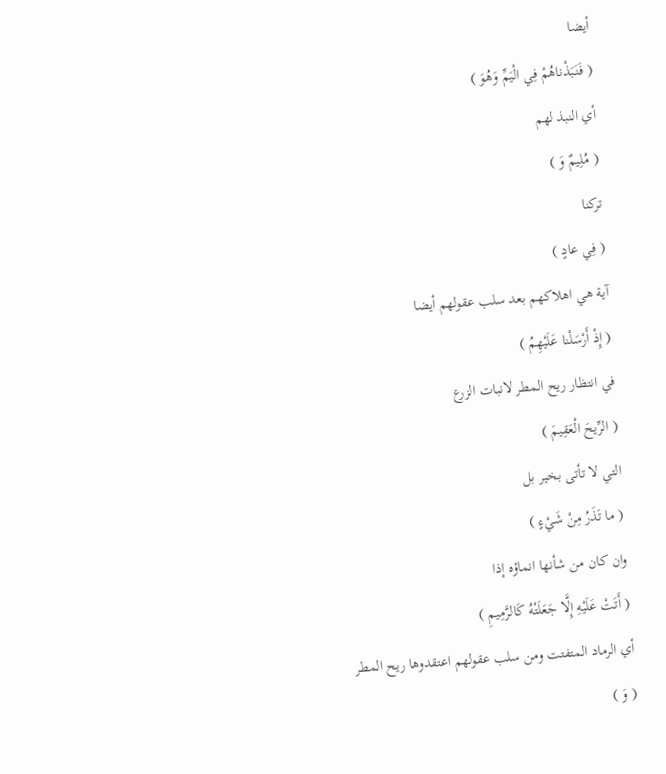أيضا
( فَنَبَذْناهُمْ فِي الْيَمِّ وَهُوَ )
أي النبذ لهم
( مُلِيمٌ وَ )
تركنا
( فِي عادٍ )
آية هي اهلاكهم بعد سلب عقولهم أيضا
( إِذْ أَرْسَلْنا عَلَيْهِمُ )
في انتظار ريح المطر لانبات الزرع
( الرِّيحَ الْعَقِيمَ )
التي لا تأتى بخير بل
( ما تَذَرُ مِنْ شَيْءٍ )
وان كان من شأنها انماؤه إذا
( أَتَتْ عَلَيْهِ إِلَّا جَعَلَتْهُ كَالرَّمِيمِ )
أي الرماد المتفتت ومن سلب عقولهم اعتقدوها ريح المطر
( وَ )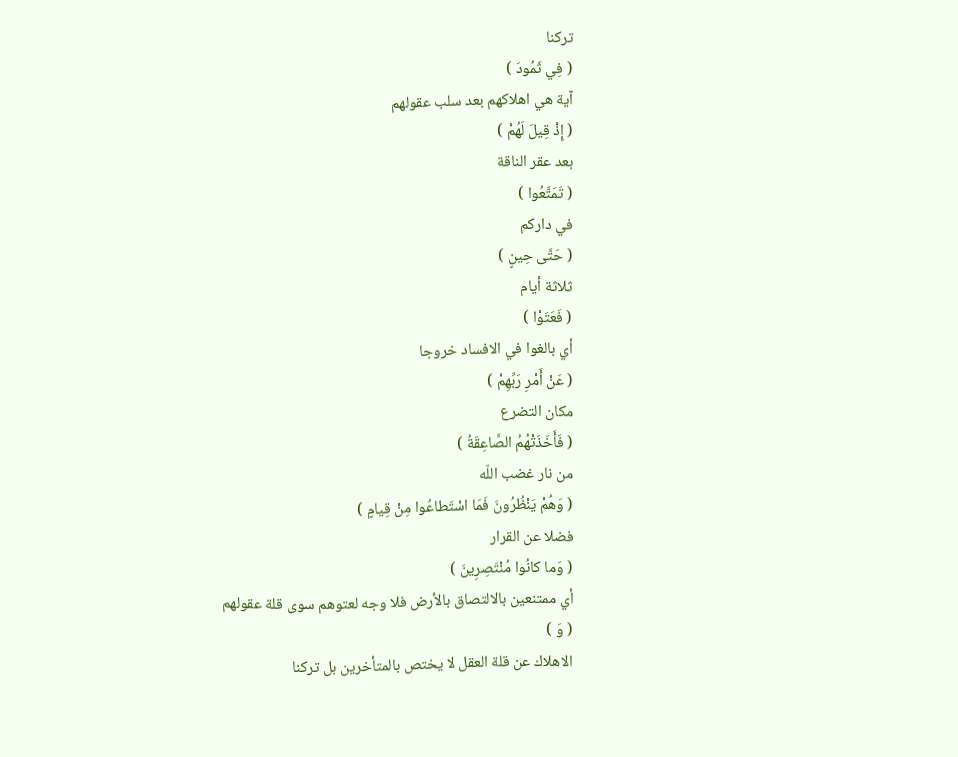تركنا
( فِي ثَمُودَ )
آية هي اهلاكهم بعد سلب عقولهم
( إِذْ قِيلَ لَهُمْ )
بعد عقر الناقة
( تَمَتَّعُوا )
في داركم
( حَتَّى حِينٍ )
ثلاثة أيام
( فَعَتَوْا )
أي بالغوا في الافساد خروجا
( عَنْ أَمْرِ رَبِّهِمْ )
مكان التضرع
( فَأَخَذَتْهُمُ الصَّاعِقَةُ )
من نار غضب اللّه
( وَهُمْ يَنْظُرُونَ فَمَا اسْتَطاعُوا مِنْ قِيامٍ )
فضلا عن القرار
( وَما كانُوا مُنْتَصِرِينَ )
أي ممتنعين بالالتصاق بالأرض فلا وجه لعتوهم سوى قلة عقولهم
( وَ )
الاهلاك عن قلة العقل لا يختص بالمتأخرين بل تركنا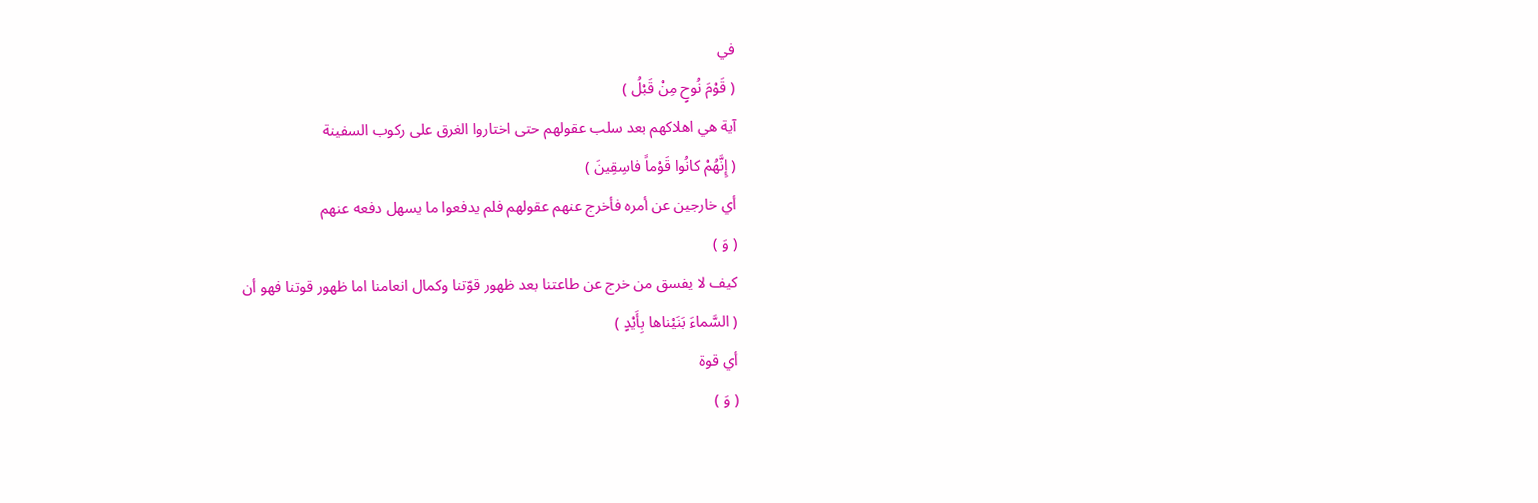في
( قَوْمَ نُوحٍ مِنْ قَبْلُ )
آية هي اهلاكهم بعد سلب عقولهم حتى اختاروا الغرق على ركوب السفينة
( إِنَّهُمْ كانُوا قَوْماً فاسِقِينَ )
أي خارجين عن أمره فأخرج عنهم عقولهم فلم يدفعوا ما يسهل دفعه عنهم
( وَ )
كيف لا يفسق من خرج عن طاعتنا بعد ظهور قوّتنا وكمال انعامنا اما ظهور قوتنا فهو أن
( السَّماءَ بَنَيْناها بِأَيْدٍ )
أي قوة
( وَ )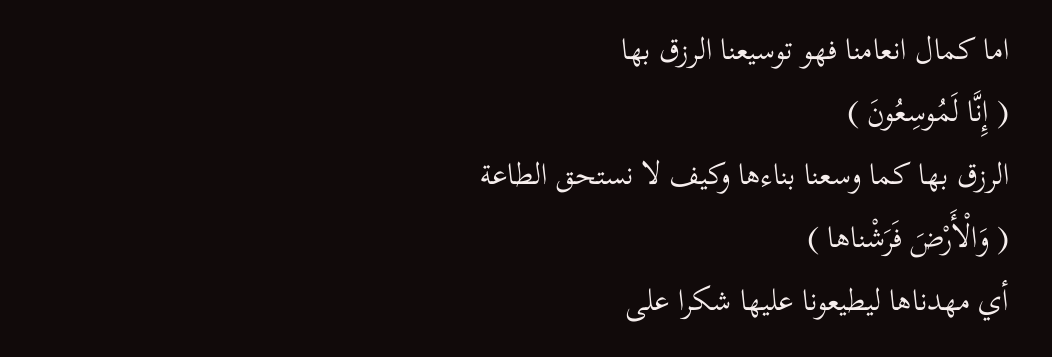اما كمال انعامنا فهو توسيعنا الرزق بها
( إِنَّا لَمُوسِعُونَ )
الرزق بها كما وسعنا بناءها وكيف لا نستحق الطاعة
( وَالْأَرْضَ فَرَشْناها )
أي مهدناها ليطيعونا عليها شكرا على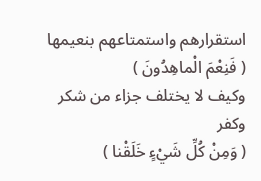استقرارهم واستمتاعهم بنعيمها
( فَنِعْمَ الْماهِدُونَ )
وكيف لا يختلف جزاء من شكر وكفر
( وَمِنْ كُلِّ شَيْءٍ خَلَقْنا )